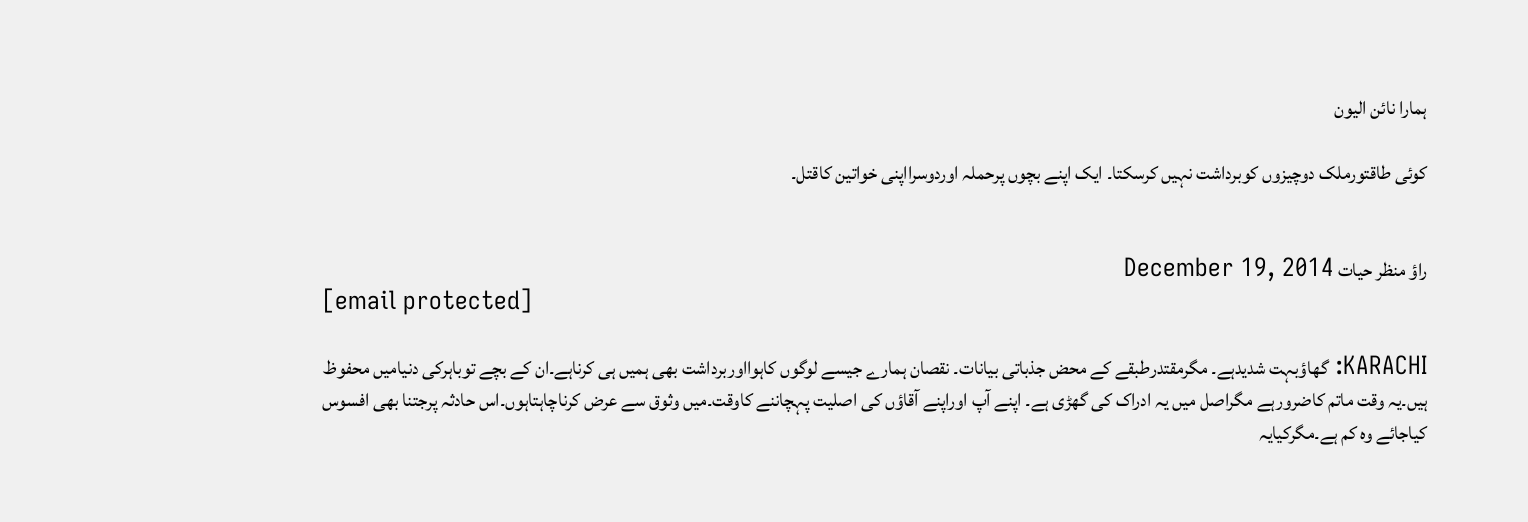ہمارا نائن الیون

کوئی طاقتورملک دوچیزوں کوبرداشت نہیں کرسکتا۔ ایک اپنے بچوں پرحملہ اوردوسرااپنی خواتین کاقتل۔


راؤ منظر حیات December 19, 2014
[email protected]

KARACHI: گھاؤبہت شدیدہے۔ مگرمقتدرطبقے کے محض جذباتی بیانات۔ نقصان ہمارے جیسے لوگوں کاہوااوربرداشت بھی ہمیں ہی کرناہے۔ان کے بچے توباہرکی دنیامیں محفوظ ہیں۔یہ وقت ماتم کاضرورہے مگراصل میں یہ ادراک کی گھڑی ہے۔ اپنے آپ اوراپنے آقاؤں کی اصلیت پہچاننے کاوقت۔میں وثوق سے عرض کرناچاہتاہوں۔اس حادثہ پرجتنا بھی افسوس کیاجائے وہ کم ہے۔مگرکیایہ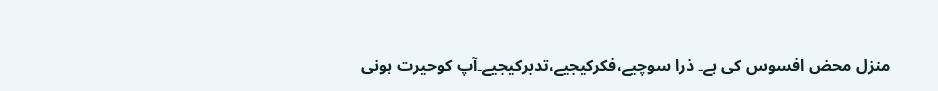منزل محض افسوس کی ہے۔ ذرا سوچیے،فکرکیجیے،تدبرکیجیے۔آپ کوحیرت ہونی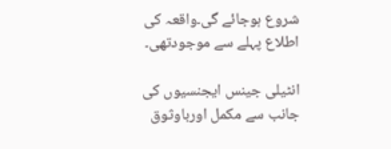شروع ہوجائے گی۔واقعہ کی اطلاع پہلے سے موجودتھی۔

انٹیلی جینس ایجنسیوں کی جانب سے مکمل اورباوثوق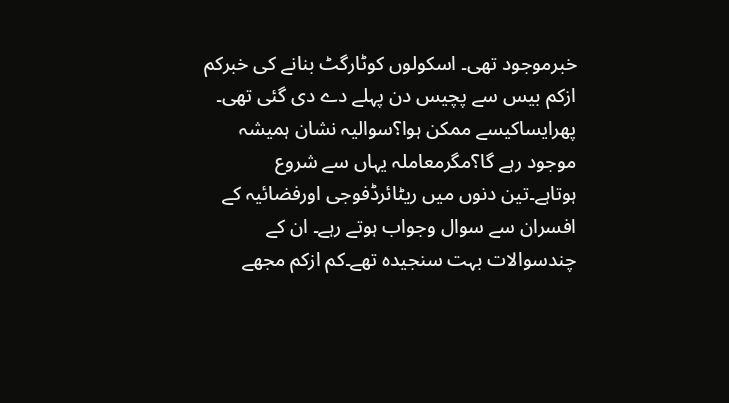خبرموجود تھی۔ اسکولوں کوٹارگٹ بنانے کی خبرکم ازکم بیس سے پچیس دن پہلے دے دی گئی تھی۔ پھرایساکیسے ممکن ہوا؟سوالیہ نشان ہمیشہ موجود رہے گا؟مگرمعاملہ یہاں سے شروع ہوتاہے۔تین دنوں میں ریٹائرڈفوجی اورفضائیہ کے افسران سے سوال وجواب ہوتے رہے۔ ان کے چندسوالات بہت سنجیدہ تھے۔کم ازکم مجھے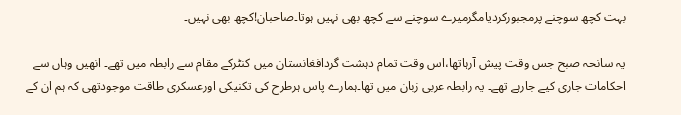بہت کچھ سوچنے پرمجبورکردیامگرمیرے سوچنے سے کچھ بھی نہیں ہوتا۔صاحبان!کچھ بھی نہیں۔

یہ سانحہ صبح جس وقت پیش آرہاتھا،اس وقت تمام دہشت گردافغانستان میں کنٹرکے مقام سے رابطہ میں تھے۔ انھیں وہاں سے احکامات جاری کیے جارہے تھے۔ یہ رابطہ عربی زبان میں تھا۔ہمارے پاس ہرطرح کی تکنیکی اورعسکری طاقت موجودتھی کہ ہم ان کے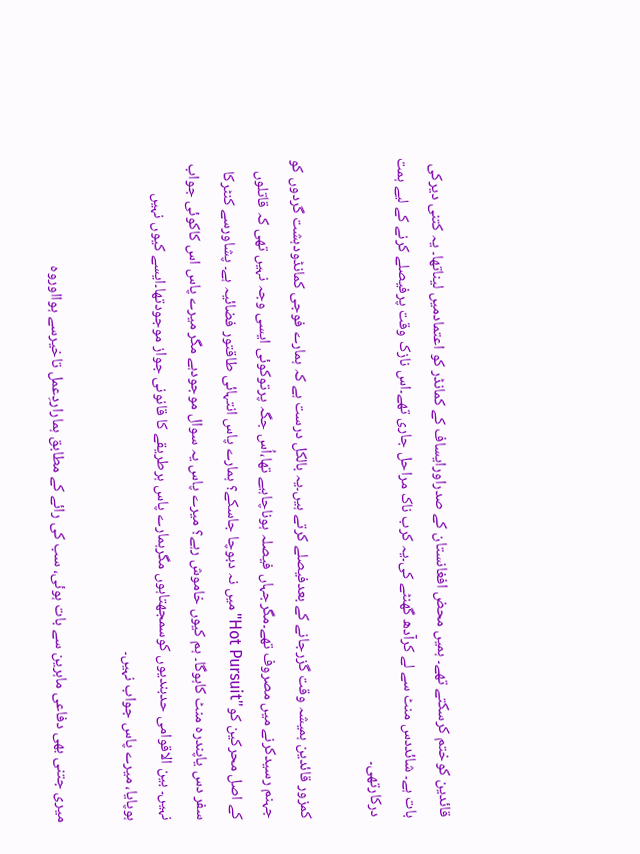قائدین کوختم کرسکتے تھے۔ ہمیں محض افغانستان کے صدراورایساف کے کمانڈر کو اعتمادمیں لیناتھا۔ یہ کتنی دیرکی بات ہے۔ شائددس منٹ سے لے کرآدھ گھنٹے کی۔یہ کرب ناک مراحل جاری تھے۔اس نازک وقت پرفیصلے کرنے کے لیے ہمت درکارتھی۔

کمزور قائدین ہمیشہ وقت گزرجانے کے بعدفیصلے کرتے ہیں۔یہ بالکل درست ہے کہ ہمارے فوجی کمانڈودہشت گردوں کو جہنم رسیدکرنے میں مصروف تھے۔مگرجہاں فیصلہ ہوناچاہیے تھا،اُس جگہ پرتوکوئی ایسی وجہ نہیں تھی کہ قاتلوں کے اصل محرکین کو"Hot Pursuit"میں نہ دبوچا جاسکے؟ ہمارے پاس انتہائی طاقتور فضائیہ ہے۔ پشاورسے کنٹرکا سفر دس یاپندرہ منٹ کاہوگا۔ ہم کیوں خاموش رہے؟ میرے پاس یہ سوال موجودہے مگر میرے پاس اس کاکوئی جواب نہیں۔ بین الاقوامی حدبندیوں کوسمجھتاہوں مگرہمارے پاس ہرطریقے کا قانونی جواز موجودتھا۔ایسے کیوں نہیں ہوپایا، میرے پاس جواب نہیں۔

میری جتنی بھی دفاعی ماہرین سے بات ہوئی، سب کی رائے کے مطابق ہماراردِعمل تاخیرسے ہوااوروہ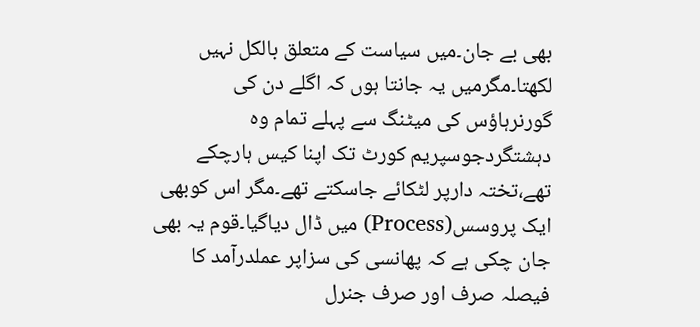بھی بے جان۔میں سیاست کے متعلق بالکل نہیں لکھتا۔مگرمیں یہ جانتا ہوں کہ اگلے دن کی گورنرہاؤس کی میٹنگ سے پہلے تمام وہ دہشتگردجوسپریم کورٹ تک اپنا کیس ہارچکے تھے،تختہ دارپر لٹکائے جاسکتے تھے۔مگر اس کوبھی ایک پروسس(Process) میں ڈال دیاگیا۔قوم یہ بھی جان چکی ہے کہ پھانسی کی سزاپر عملدرآمد کا فیصلہ صرف اور صرف جنرل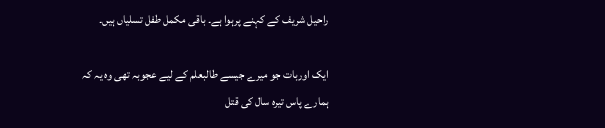راحیل شریف کے کہنے پرہوا ہے۔ باقی مکمل طفل تسلیاں ہیں۔

ایک اوربات جو میرے جیسے طالبعلم کے لیے عجوبہ تھی وہ یہ کہ ہمارے پاس تیرہ سال کی قتل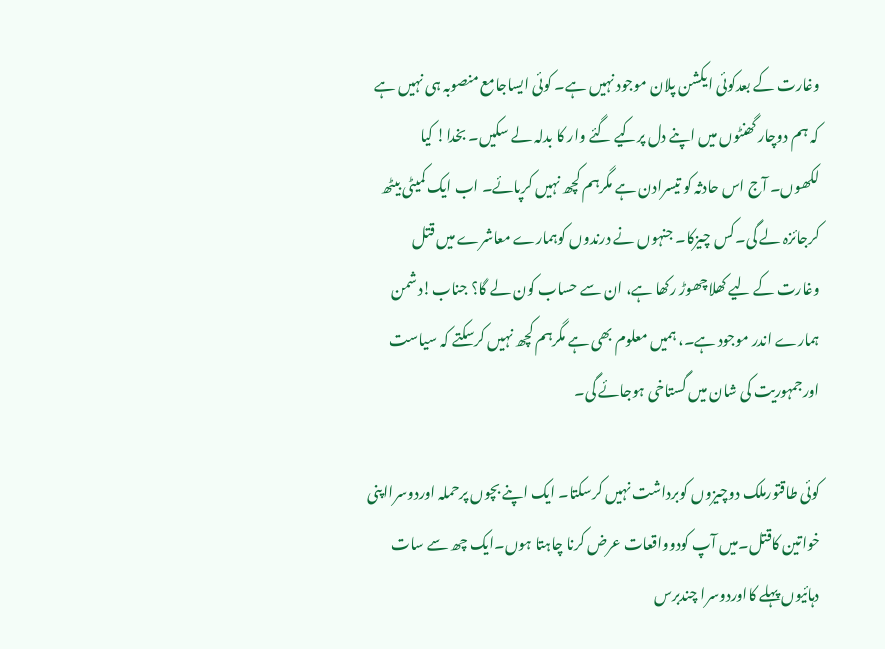وغارت کے بعدکوئی ایکشن پلان موجود نہیں ہے۔ کوئی ایساجامع منصوبہ ہی نہیں ہے کہ ہم دوچار گھنٹوں میں اپنے دل پرکیے گئے وار کا بدلہ لے سکیں۔ بخدا! کیا لکھوں۔ آج اس حادثہ کو تیسرادن ہے مگرہم کچھ نہیں کرپائے۔ اب ایک کمیٹی بیٹھ کرجائزہ لے گی۔کس چیزکا۔ جنہوں نے درندوں کوہمارے معاشرے میں قتل وغارت کے لیے کھلاچھوڑ رکھا ہے، ان سے حساب کون لے گا؟ جناب!دشمن ہمارے اندر موجود ہے۔، ہمیں معلوم بھی ہے مگرہم کچھ نہیں کرسکتے کہ سیاست اورجمہوریت کی شان میں گستاخی ہوجائے گی۔

کوئی طاقتورملک دوچیزوں کوبرداشت نہیں کرسکتا۔ ایک اپنے بچوں پرحملہ اوردوسرااپنی خواتین کاقتل۔میں آپ کودوواقعات عرض کرنا چاہتا ہوں۔ایک چھ سے سات دہائیوں پہلے کااوردوسرا چندبرس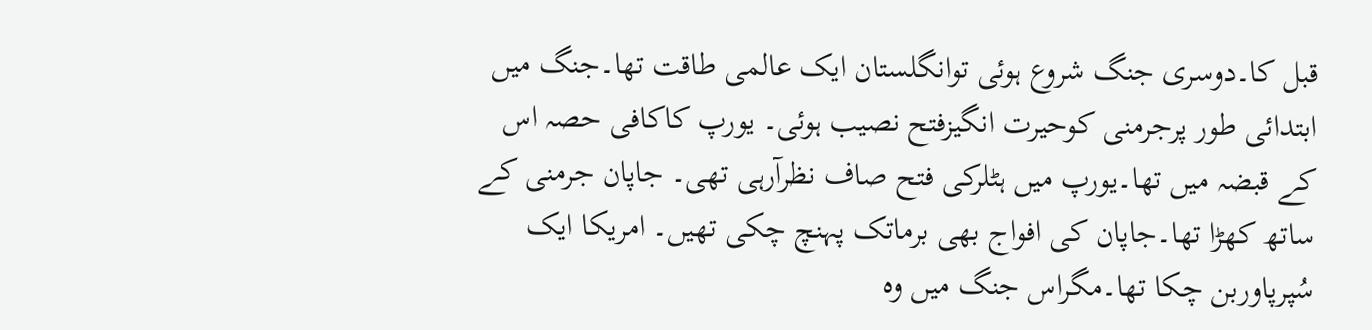قبل کا۔دوسری جنگ شروع ہوئی توانگلستان ایک عالمی طاقت تھا۔جنگ میں ابتدائی طور پرجرمنی کوحیرت انگیزفتح نصیب ہوئی۔ یورپ کاکافی حصہ اس کے قبضہ میں تھا۔یورپ میں ہٹلرکی فتح صاف نظرآرہی تھی۔ جاپان جرمنی کے ساتھ کھڑا تھا۔جاپان کی افواج بھی برماتک پہنچ چکی تھیں۔ امریکا ایک سُپرپاوربن چکا تھا۔مگراس جنگ میں وہ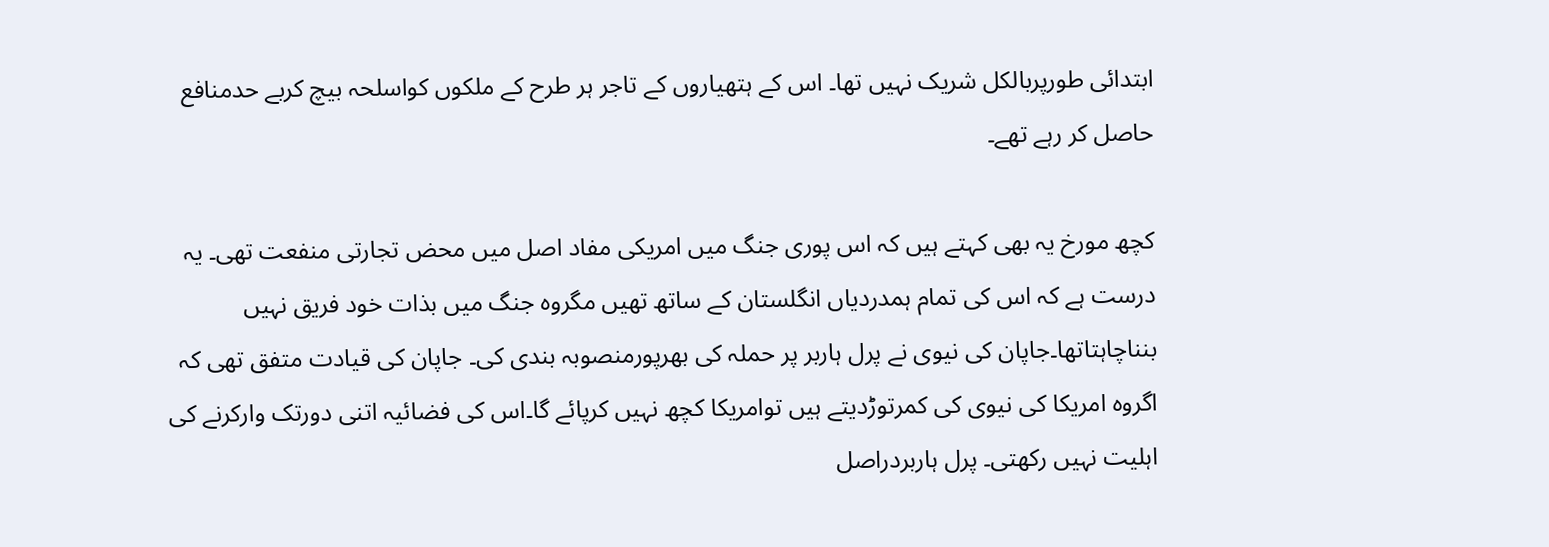ابتدائی طورپربالکل شریک نہیں تھا۔ اس کے ہتھیاروں کے تاجر ہر طرح کے ملکوں کواسلحہ بیچ کربے حدمنافع حاصل کر رہے تھے۔

کچھ مورخ یہ بھی کہتے ہیں کہ اس پوری جنگ میں امریکی مفاد اصل میں محض تجارتی منفعت تھی۔ یہ درست ہے کہ اس کی تمام ہمدردیاں انگلستان کے ساتھ تھیں مگروہ جنگ میں بذات خود فریق نہیں بنناچاہتاتھا۔جاپان کی نیوی نے پرل ہاربر پر حملہ کی بھرپورمنصوبہ بندی کی۔ جاپان کی قیادت متفق تھی کہ اگروہ امریکا کی نیوی کی کمرتوڑدیتے ہیں توامریکا کچھ نہیں کرپائے گا۔اس کی فضائیہ اتنی دورتک وارکرنے کی اہلیت نہیں رکھتی۔ پرل ہاربردراصل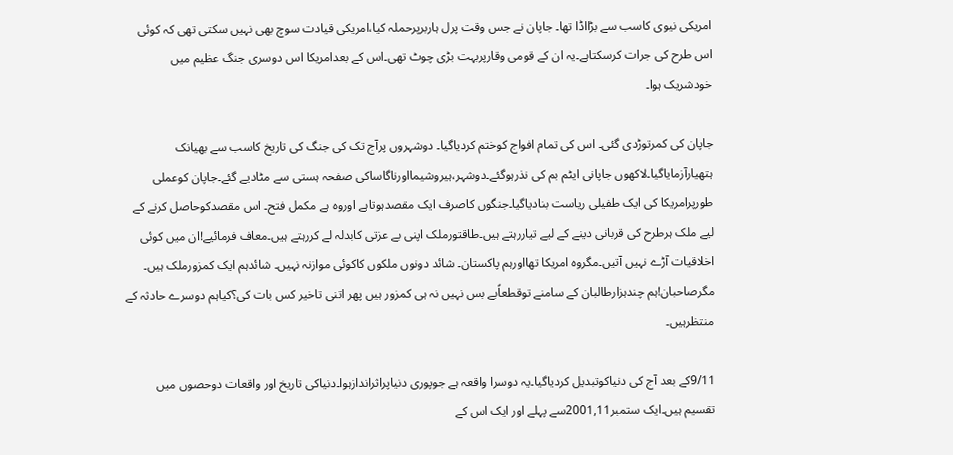امریکی نیوی کاسب سے بڑااڈا تھا۔ جاپان نے جس وقت پرل ہاربرپرحملہ کیا،امریکی قیادت سوچ بھی نہیں سکتی تھی کہ کوئی اس طرح کی جرات کرسکتاہے۔یہ ان کے قومی وقارپربہت بڑی چوٹ تھی۔اس کے بعدامریکا اس دوسری جنگ عظیم میں خودشریک ہوا۔

جاپان کی کمرتوڑدی گئی۔ اس کی تمام افواج کوختم کردیاگیا۔ دوشہروں پرآج تک کی جنگ کی تاریخ کاسب سے بھیانک ہتھیارآزمایاگیا۔لاکھوں جاپانی ایٹم بم کی نذرہوگئے۔دوشہر،ہیروشیمااورناگاساکی صفحہ ہستی سے مٹادیے گئے۔جاپان کوعملی طورپرامریکا کی ایک طفیلی ریاست بنادیاگیا۔جنگوں کاصرف ایک مقصدہوتاہے اوروہ ہے مکمل فتح۔ اس مقصدکوحاصل کرنے کے لیے ملک ہرطرح کی قربانی دینے کے لیے تیاررہتے ہیں۔طاقتورملک اپنی بے عزتی کابدلہ لے کررہتے ہیں۔معاف فرمائیے!ان میں کوئی اخلاقیات آڑے نہیں آتیں۔مگروہ امریکا تھااورہم پاکستان۔ شائد دونوں ملکوں کاکوئی موازنہ نہیں۔ شائدہم ایک کمزورملک ہیں۔ مگرصاحبان!ہم چندہزارطالبان کے سامنے توقطعاًبے بس نہیں نہ ہی کمزور ہیں پھر اتنی تاخیر کس بات کی؟کیاہم دوسرے حادثہ کے منتظرہیں۔

9/11کے بعد آج کی دنیاکوتبدیل کردیاگیا۔یہ دوسرا واقعہ ہے جوپوری دنیاپراثراندازہوا۔دنیاکی تاریخ اور واقعات دوحصوں میں تقسیم ہیں۔ایک ستمبر2001,11سے پہلے اور ایک اس کے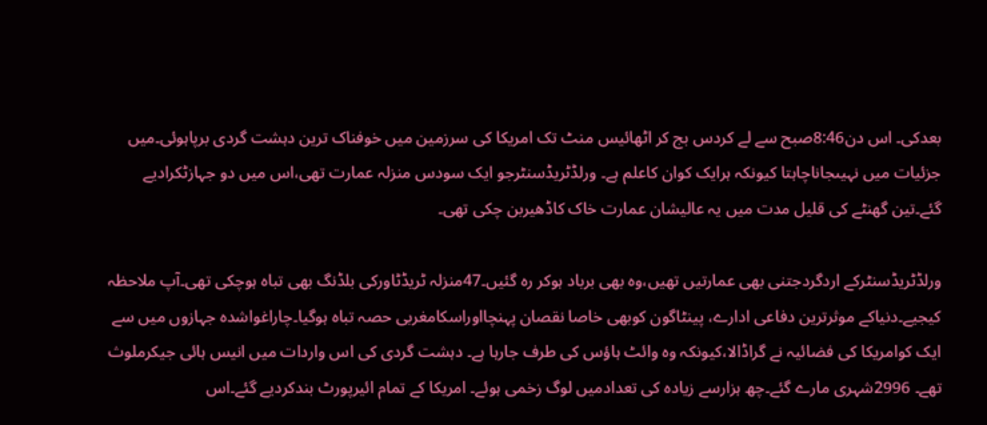بعدکی۔ اس دن8:46صبح سے لے کردس بج کر اٹھائیس منٹ تک امریکا کی سرزمین میں خوفناک ترین دہشت گردی برپاہوئی۔میں جزئیات میں نہیںجاناچاہتا کیونکہ ہرایک کوان کاعلم ہے۔ ورلڈٹریڈسنٹرجو ایک سودس منزلہ عمارت تھی،اس میں دو جہازٹکرادیے گئے۔تین گھنٹے کی قلیل مدت میں یہ عالیشان عمارت خاک کاڈھیربن چکی تھی۔

ورلڈٹریڈسنٹرکے اردگردجتنی بھی عمارتیں تھیں،وہ بھی برباد ہوکر رہ گئیں۔47منزلہ ٹریڈٹاورکی بلڈنگ بھی تباہ ہوچکی تھی۔آپ ملاحظہ کیجیے۔دنیاکے موثرترین دفاعی ادارے، پینٹاگون کوبھی خاصا نقصان پہنچااوراسکامغربی حصہ تباہ ہوگیا۔چاراغواشدہ جہازوں میں سے ایک کوامریکا کی فضائیہ نے گراڈالا،کیونکہ وہ وائٹ ہاؤس کی طرف جارہا ہے۔ دہشت گردی کی اس واردات میں انیس ہائی جیکرملوث تھے۔ 2996شہری مارے گئے۔چھ ہزارسے زیادہ کی تعدادمیں لوگ زخمی ہوئے۔ امریکا کے تمام ائیرپورٹ بندکردیے گئے۔اس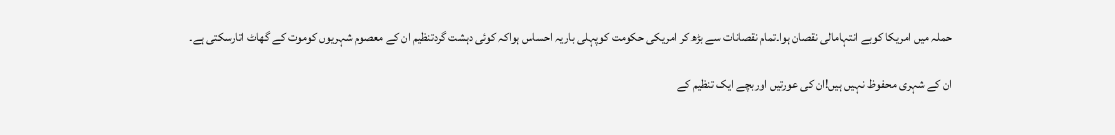حملہ میں امریکا کوبے انتہامالی نقصان ہوا۔تمام نقصانات سے بڑھ کر امریکی حکومت کوپہلی باریہ احساس ہواکہ کوئی دہشت گردتنظیم ان کے معصوم شہریوں کوموت کے گھاٹ اتارسکتی ہے۔

ان کے شہری محفوظ نہیں ہیں!ان کی عورتیں اوربچے ایک تنظیم کے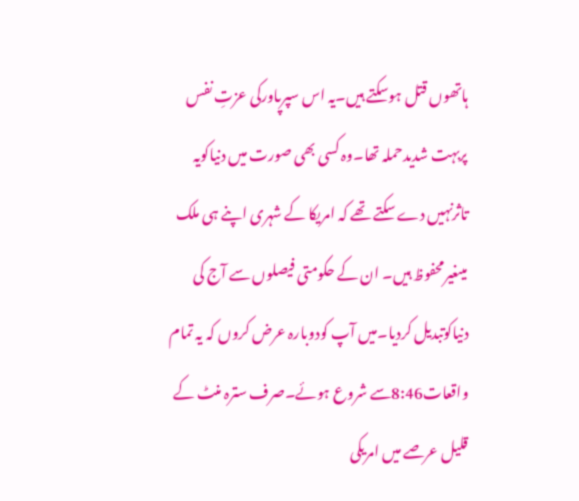ہاتھوں قتل ہوسکتے ہیں۔یہ اس سپرپاورکی عزتِ نفس پربہت شدیدحملہ تھا۔وہ کسی بھی صورت میں دنیاکویہ تاثرنہیں دے سکتے تھے کہ امریکا کے شہری اپنے ہی ملک میںغیرمحفوظ ہیں۔ ان کے حکومتی فیصلوں سے آج کی دنیاکوتبدیل کردیا۔میں آپ کودوبارہ عرض کروں کہ یہ تمام واقعات8:46سے شروع ہوئے۔صرف سترہ منٹ کے قلیل عرصے میں امریکی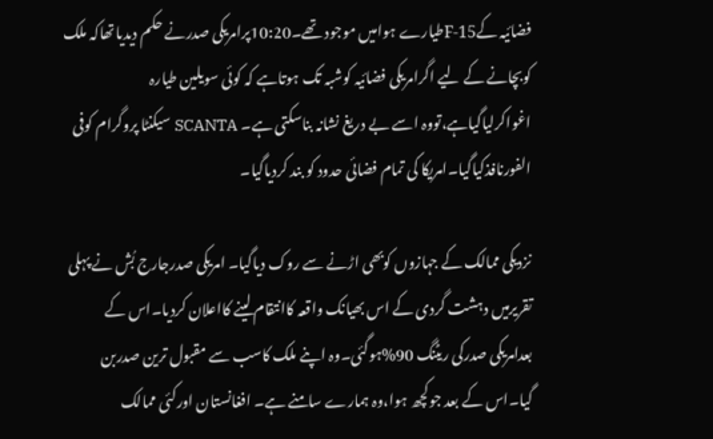فضائیہ کےF-15طیارے ہوامیں موجود تھے۔10:20پرامریکی صدرنے حکم دیدیاتھاکہ ملک کوبچانے کے لیے اگرامریکی فضائیہ کوشبہ تک ہوتاہے کہ کوئی سویلین طیارہ اغواکرلیاگیاہے،تووہ اسے بے دریغ نشانہ بناسکتی ہے۔ SCANTA سیکنٹا پروگرام کوفی الفورنافذکیاگیا۔امریکا کی تمام فضائی حدود کو بند کردیاگیا۔

نزدیکی ممالک کے جہازوں کوبھی اڑنے سے روک دیاگیا۔ امریکی صدرجارج بُش نے پہلی تقریرمیں دہشت گردی کے اس بھیانک واقعہ کاانتقام لینے کااعلان کردیا۔اس کے بعدامریکی صدرکی ریٹنگ 90%ہوگئی۔وہ اپنے ملک کاسب سے مقبول ترین صدربن گیا۔اس کے بعد جوکچھ ہوا،وہ ہمارے سامنے ہے۔ افغانستان اورکئی ممالک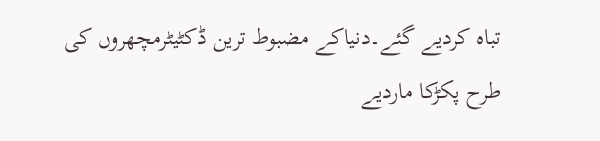تباہ کردیے گئے۔دنیاکے مضبوط ترین ڈکٹیٹرمچھروں کی طرح پکڑکا ماردیے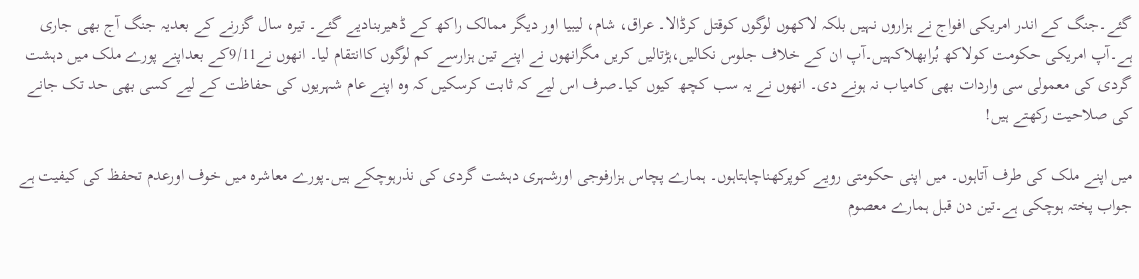گئے۔جنگ کے اندر امریکی افواج نے ہزاروں نہیں بلکہ لاکھوں لوگوں کوقتل کرڈالا۔ عراق، شام، لیبیا اور دیگر ممالک راکھ کے ڈھیربنادیے گئے۔ تیرہ سال گزرنے کے بعدیہ جنگ آج بھی جاری ہے۔آپ امریکی حکومت کولاکھ بُرابھلاکہیں۔آپ ان کے خلاف جلوس نکالیں،ہڑتالیں کریں مگرانھوں نے اپنے تین ہزارسے کم لوگوں کاانتقام لیا۔ انھوں نے9/11کے بعداپنے پورے ملک میں دہشت گردی کی معمولی سی واردات بھی کامیاب نہ ہونے دی۔ انھوں نے یہ سب کچھ کیوں کیا۔صرف اس لیے کہ ثابت کرسکیں کہ وہ اپنے عام شہریوں کی حفاظت کے لیے کسی بھی حد تک جانے کی صلاحیت رکھتے ہیں!

میں اپنے ملک کی طرف آتاہوں۔ میں اپنی حکومتی رویے کوپرکھناچاہتاہوں۔ ہمارے پچاس ہزارفوجی اورشہری دہشت گردی کی نذرہوچکے ہیں۔پورے معاشرہ میں خوف اورعدم تحفظ کی کیفیت ہے جواب پختہ ہوچکی ہے۔تین دن قبل ہمارے معصوم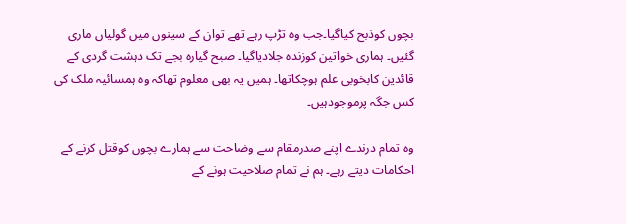بچوں کوذبح کیاگیا۔جب وہ تڑپ رہے تھے توان کے سینوں میں گولیاں ماری گئیں۔ ہماری خواتین کوزندہ جلادیاگیا۔ صبح گیارہ بجے تک دہشت گردی کے قائدین کابخوبی علم ہوچکاتھا۔ ہمیں یہ بھی معلوم تھاکہ وہ ہمسائیہ ملک کی کس جگہ پرموجودہیں۔

وہ تمام درندے اپنے صدرمقام سے وضاحت سے ہمارے بچوں کوقتل کرنے کے احکامات دیتے رہے۔ ہم نے تمام صلاحیت ہونے کے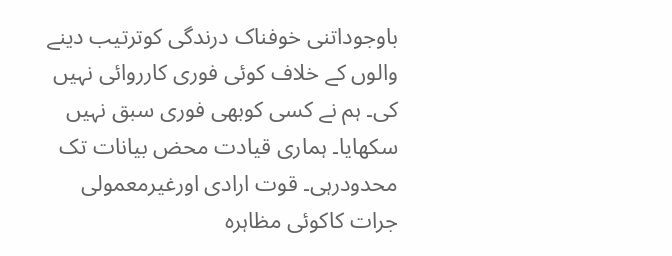باوجوداتنی خوفناک درندگی کوترتیب دینے والوں کے خلاف کوئی فوری کارروائی نہیں کی۔ ہم نے کسی کوبھی فوری سبق نہیں سکھایا۔ ہماری قیادت محض بیانات تک محدودرہی۔ قوت ارادی اورغیرمعمولی جرات کاکوئی مظاہرہ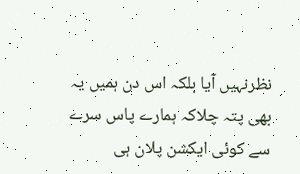نظرنہیں آیا بلکہ اس دن ہمیں یہ بھی پتہ چلاکہ ہمارے پاس سرے سے کوئی ایکشن پلان ہی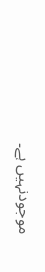موجودنہیں ہے۔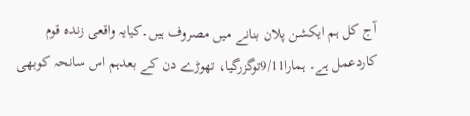آج کل ہم ایکشن پلان بنانے میں مصروف ہیں۔کیایہ واقعی زندہ قوم کاردعمل ہے۔ ہمارا9/11توگزرگیا، تھوڑے دن کے بعدہم اس سانحہ کوبھی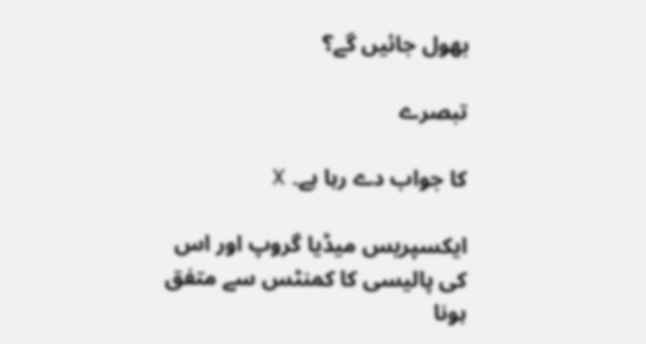بھول جائیں گے؟

تبصرے

کا جواب دے رہا ہے۔ X

ایکسپریس میڈیا گروپ اور اس کی پالیسی کا کمنٹس سے متفق ہونا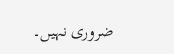ضروری نہیں۔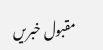مقبول خبریں